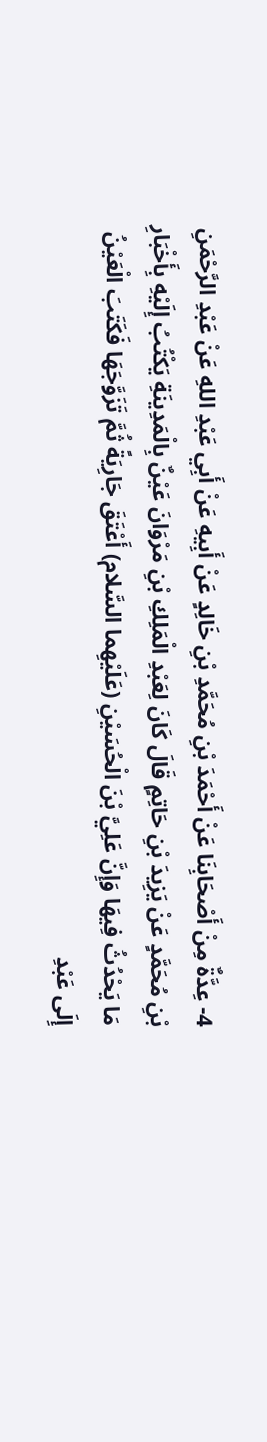4- عِدَّةٌ مِنْ أَصْحَابِنَا عَنْ أَحْمَدَ بْنِ مُحَمَّدِ بْنِ خَالِدٍ عَنْ أَبِيهِ عَنْ أَبِي عَبْدِ اللهِ عَنْ عَبْدِ الرَّحْمَنِ بْنِ مُحَمَّدٍ عَنْ يَزِيدَ بْنِ حَاتِمٍ قَالَ كَانَ لِعَبْدِ الْمَلِكِ بْنِ مَرْوَانَ عَيْنٌ بِالْمَدِينَةِ يَكْتُبُ إِلَيْهِ بِأَخْبَارِ مَا يَحْدُثُ فِيهَا وَإِنَّ عَلِيَّ بْنَ الْحُسَيْنِ (عَلَيْهِما السَّلام) أَعْتَقَ جَارِيَةً ثُمَّ تَزَوَّجَهَا فَكَتَبَ الْعَيْنُ إِلَى عَبْدِ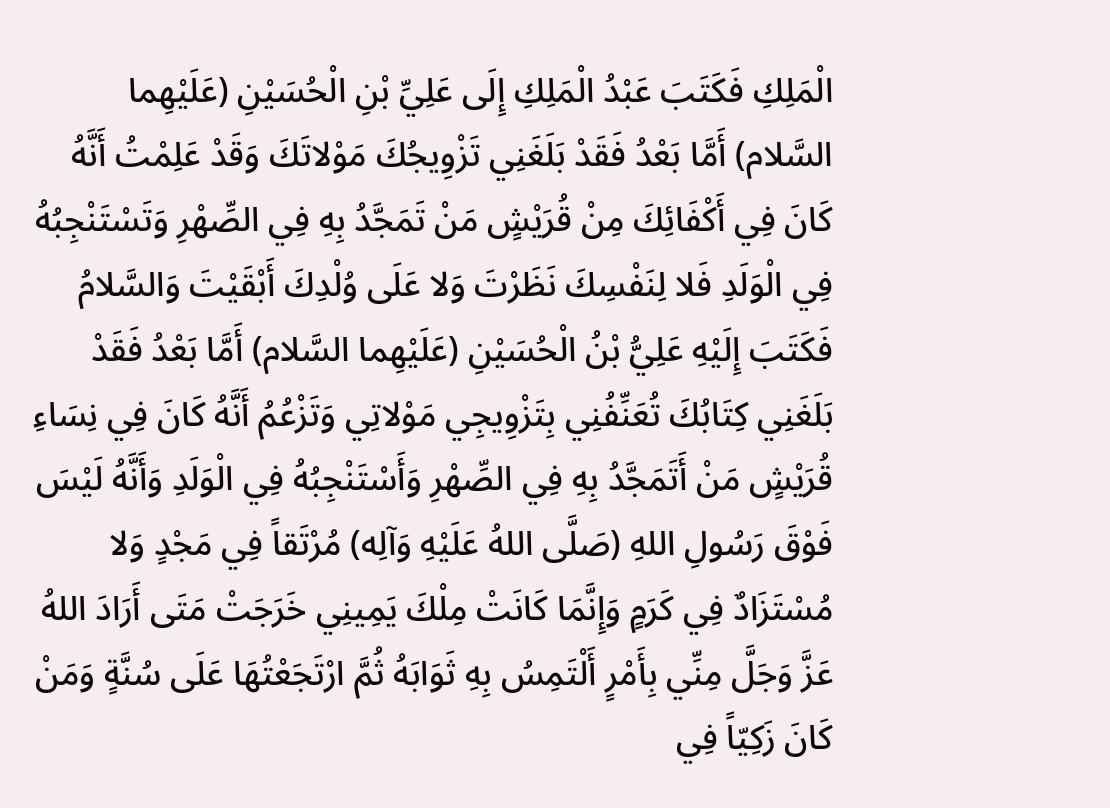الْمَلِكِ فَكَتَبَ عَبْدُ الْمَلِكِ إِلَى عَلِيِّ بْنِ الْحُسَيْنِ (عَلَيْهِما السَّلام) أَمَّا بَعْدُ فَقَدْ بَلَغَنِي تَزْوِيجُكَ مَوْلاتَكَ وَقَدْ عَلِمْتُ أَنَّهُ كَانَ فِي أَكْفَائِكَ مِنْ قُرَيْشٍ مَنْ تَمَجَّدُ بِهِ فِي الصِّهْرِ وَتَسْتَنْجِبُهُ فِي الْوَلَدِ فَلا لِنَفْسِكَ نَظَرْتَ وَلا عَلَى وُلْدِكَ أَبْقَيْتَ وَالسَّلامُ فَكَتَبَ إِلَيْهِ عَلِيُّ بْنُ الْحُسَيْنِ (عَلَيْهِما السَّلام) أَمَّا بَعْدُ فَقَدْ بَلَغَنِي كِتَابُكَ تُعَنِّفُنِي بِتَزْوِيجِي مَوْلاتِي وَتَزْعُمُ أَنَّهُ كَانَ فِي نِسَاءِ قُرَيْشٍ مَنْ أَتَمَجَّدُ بِهِ فِي الصِّهْرِ وَأَسْتَنْجِبُهُ فِي الْوَلَدِ وَأَنَّهُ لَيْسَ فَوْقَ رَسُولِ اللهِ (صَلَّى اللهُ عَلَيْهِ وَآلِه) مُرْتَقاً فِي مَجْدٍ وَلا مُسْتَزَادٌ فِي كَرَمٍ وَإِنَّمَا كَانَتْ مِلْكَ يَمِينِي خَرَجَتْ مَتَى أَرَادَ اللهُ عَزَّ وَجَلَّ مِنِّي بِأَمْرٍ أَلْتَمِسُ بِهِ ثَوَابَهُ ثُمَّ ارْتَجَعْتُهَا عَلَى سُنَّةٍ وَمَنْ كَانَ زَكِيّاً فِي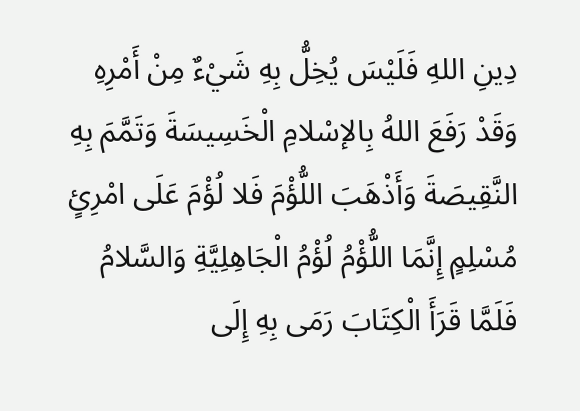دِينِ اللهِ فَلَيْسَ يُخِلُّ بِهِ شَيْءٌ مِنْ أَمْرِهِ وَقَدْ رَفَعَ اللهُ بِالإسْلامِ الْخَسِيسَةَ وَتَمَّمَ بِهِ النَّقِيصَةَ وَأَذْهَبَ اللُّؤْمَ فَلا لُؤْمَ عَلَى امْرِئٍ مُسْلِمٍ إِنَّمَا اللُّؤْمُ لُؤْمُ الْجَاهِلِيَّةِ وَالسَّلامُ فَلَمَّا قَرَأَ الْكِتَابَ رَمَى بِهِ إِلَى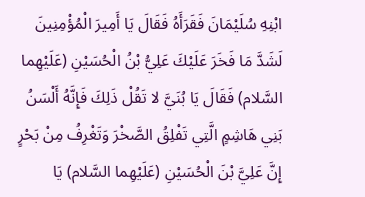ابْنِهِ سُلَيْمَانَ فَقَرَأَهُ فَقَالَ يَا أَمِيرَ الْمُؤْمِنِينَ لَشَدَّ مَا فَخَرَ عَلَيْكَ عَلِيُّ بْنُ الْحُسَيْنِ (عَلَيْهِما السَّلام) فَقَالَ يَا بُنَيَّ لا تَقُلْ ذَلِكَ فَإِنَّهُ أَلْسَنُ بَنِي هَاشِمٍ الَّتِي تَفْلِقُ الصَّخْرَ وَتَغْرِفُ مِنْ بَحْرٍ إِنَّ عَلِيَّ بْنَ الْحُسَيْنِ (عَلَيْهِما السَّلام) يَا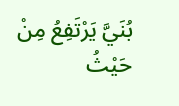بُنَيَّ يَرْتَفِعُ مِنْ حَيْثُ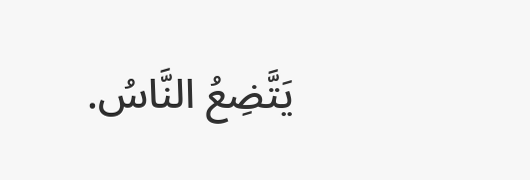يَتَّضِعُ النَّاسُ.